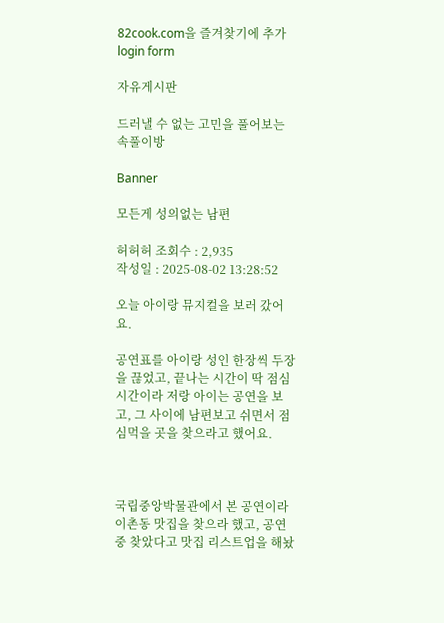82cook.com을 즐겨찾기에 추가
login form

자유게시판

드러낼 수 없는 고민을 풀어보는 속풀이방

Banner

모든게 성의없는 남편

허허허 조회수 : 2,935
작성일 : 2025-08-02 13:28:52

오늘 아이랑 뮤지컬을 보러 갔어요.

공연표를 아이랑 성인 한장씩 두장을 끊었고, 끝나는 시간이 딱 점심시간이라 저랑 아이는 공연을 보고, 그 사이에 남편보고 쉬면서 점심먹을 곳을 찾으라고 했어요.



국립중앙박물관에서 본 공연이라 이촌동 맛집을 찾으라 했고, 공연 중 찾았다고 맛집 리스트업을 해놨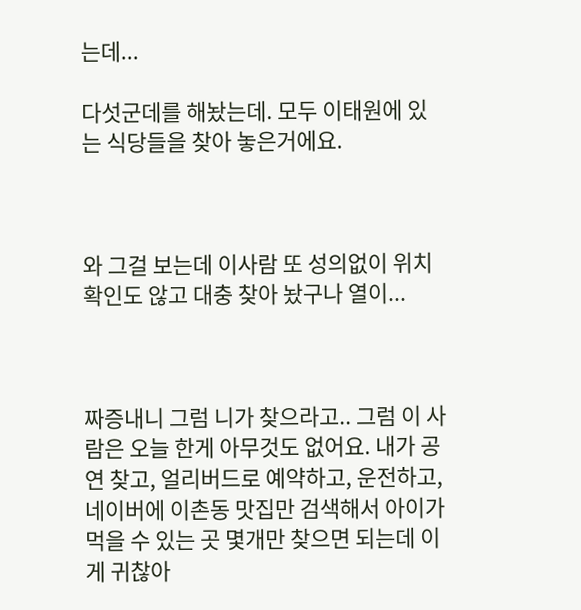는데...

다섯군데를 해놨는데. 모두 이태원에 있는 식당들을 찾아 놓은거에요.



와 그걸 보는데 이사람 또 성의없이 위치 확인도 않고 대충 찾아 놨구나 열이...



짜증내니 그럼 니가 찾으라고.. 그럼 이 사람은 오늘 한게 아무것도 없어요. 내가 공연 찾고, 얼리버드로 예약하고, 운전하고, 네이버에 이촌동 맛집만 검색해서 아이가 먹을 수 있는 곳 몇개만 찾으면 되는데 이게 귀찮아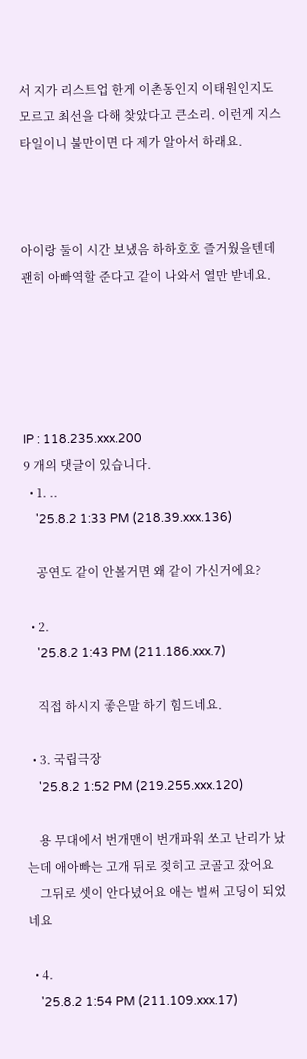서 지가 리스트업 한게 이촌동인지 이태원인지도 모르고 최선을 다해 찾았다고 큰소리. 이런게 지스타일이니 불만이면 다 제가 알아서 하래요.



아이랑 둘이 시간 보냈음 하하호호 즐거웠을텐데 괜히 아빠역할 준다고 같이 나와서 열만 받네요.





IP : 118.235.xxx.200
9 개의 댓글이 있습니다.
  • 1. ..
    '25.8.2 1:33 PM (218.39.xxx.136)

    공연도 같이 안볼거면 왜 같이 가신거에요?

  • 2.
    '25.8.2 1:43 PM (211.186.xxx.7)

    직접 하시지 좋은말 하기 힘드네요.

  • 3. 국립극장
    '25.8.2 1:52 PM (219.255.xxx.120)

    용 무대에서 번개맨이 번개파워 쏘고 난리가 났는데 애아빠는 고개 뒤로 젖히고 코골고 잤어요
    그뒤로 셋이 안다녔어요 애는 벌써 고딩이 되었네요

  • 4.
    '25.8.2 1:54 PM (211.109.xxx.17)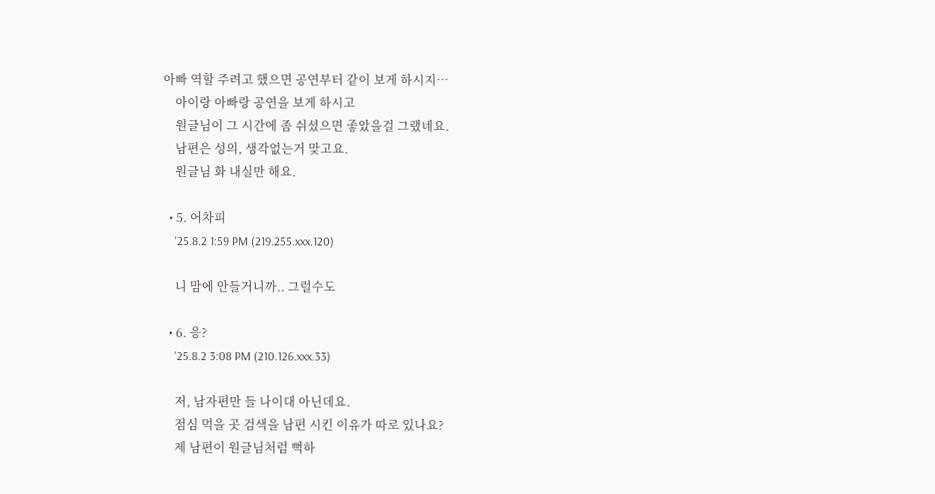아빠 역할 주려고 했으면 공연부터 같이 보게 하시지…
    아이랑 아빠랑 공연을 보게 하시고
    원글님이 그 시간에 좀 쉬셨으면 좋았을걸 그랬네요.
    남편은 성의, 생각없는거 맞고요.
    원글님 화 내실만 해요.

  • 5. 어차피
    '25.8.2 1:59 PM (219.255.xxx.120)

    니 맘에 안들거니까.. 그럴수도

  • 6. 응?
    '25.8.2 3:08 PM (210.126.xxx.33)

    저, 남자편만 들 나이대 아닌데요.
    점심 먹을 곳 검색을 남편 시킨 이유가 따로 있나요?
    제 남편이 원글님처럼 뻑하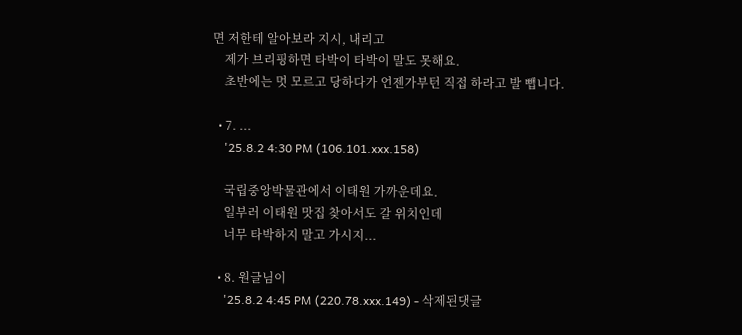면 저한테 알아보라 지시, 내리고
    제가 브리핑하면 타박이 타박이 말도 못해요.
    초반에는 멋 모르고 당하다가 언젠가부턴 직접 하라고 발 뺍니다.

  • 7. ...
    '25.8.2 4:30 PM (106.101.xxx.158)

    국립중앙박물관에서 이태원 가까운데요.
    일부러 이태원 맛집 찾아서도 갈 위치인데
    너무 타박하지 말고 가시지...

  • 8. 원글님이
    '25.8.2 4:45 PM (220.78.xxx.149) - 삭제된댓글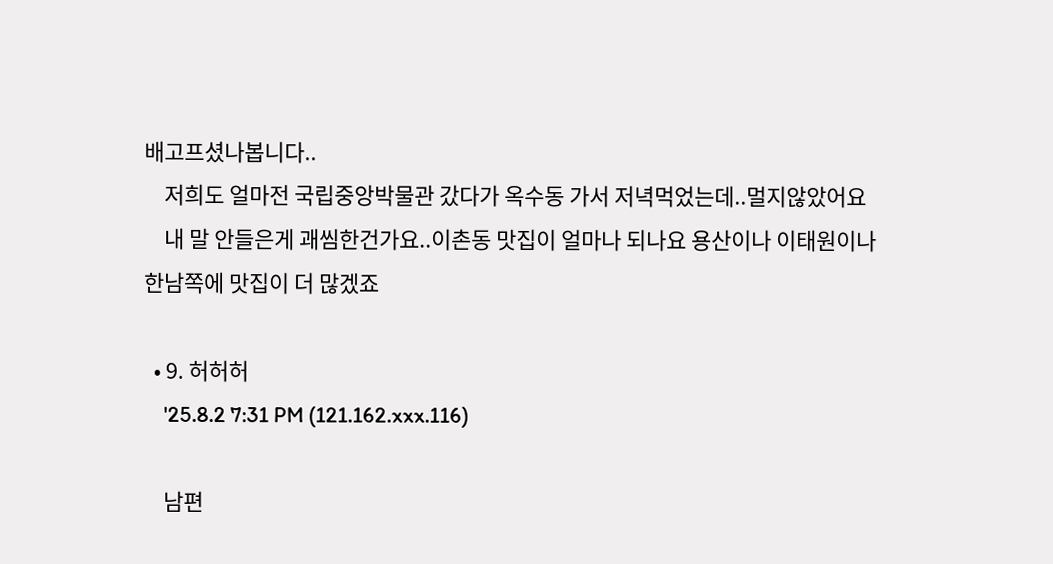배고프셨나봅니다..
    저희도 얼마전 국립중앙박물관 갔다가 옥수동 가서 저녁먹었는데..멀지않았어요
    내 말 안들은게 괘씸한건가요..이촌동 맛집이 얼마나 되나요 용산이나 이태원이나 한남쪽에 맛집이 더 많겠죠

  • 9. 허허허
    '25.8.2 7:31 PM (121.162.xxx.116)

    남편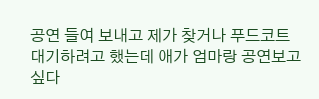공연 들여 보내고 제가 찾거나 푸드코트 대기하려고 했는데 애가 엄마랑 공연보고싶다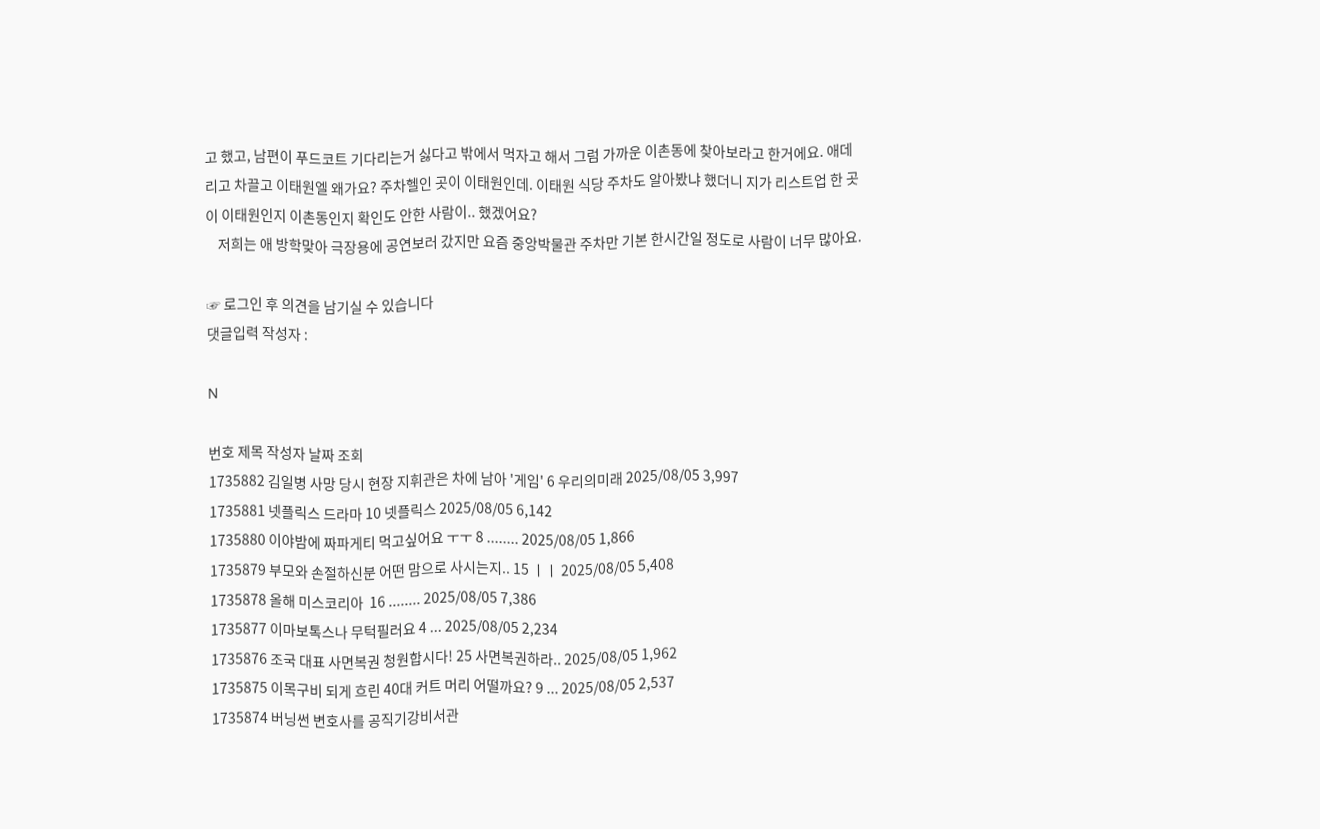고 했고, 남편이 푸드코트 기다리는거 싫다고 밖에서 먹자고 해서 그럼 가까운 이촌동에 찾아보라고 한거에요. 애데리고 차끌고 이태원엘 왜가요? 주차헬인 곳이 이태원인데. 이태원 식당 주차도 알아봤냐 했더니 지가 리스트업 한 곳이 이태원인지 이촌동인지 확인도 안한 사람이.. 했겠어요?
    저희는 애 방학맞아 극장용에 공연보러 갔지만 요즘 중앙박물관 주차만 기본 한시간일 정도로 사람이 너무 많아요.

☞ 로그인 후 의견을 남기실 수 있습니다
댓글입력 작성자 :

N

번호 제목 작성자 날짜 조회
1735882 김일병 사망 당시 현장 지휘관은 차에 남아 '게임' 6 우리의미래 2025/08/05 3,997
1735881 넷플릭스 드라마 10 넷플릭스 2025/08/05 6,142
1735880 이야밤에 짜파게티 먹고싶어요 ㅜㅜ 8 ........ 2025/08/05 1,866
1735879 부모와 손절하신분 어떤 맘으로 사시는지.. 15 ㅣㅣ 2025/08/05 5,408
1735878 올해 미스코리아  16 ........ 2025/08/05 7,386
1735877 이마보톡스나 무턱필러요 4 ... 2025/08/05 2,234
1735876 조국 대표 사면복권 청원합시다! 25 사면복권하라.. 2025/08/05 1,962
1735875 이목구비 되게 흐린 40대 커트 머리 어떨까요? 9 ... 2025/08/05 2,537
1735874 버닝썬 변호사를 공직기강비서관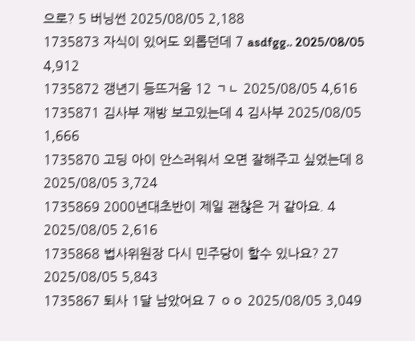으로? 5 버닝썬 2025/08/05 2,188
1735873 자식이 있어도 외롭던데 7 asdfgg.. 2025/08/05 4,912
1735872 갱년기 등뜨거움 12 ㄱㄴ 2025/08/05 4,616
1735871 김사부 재방 보고있는데 4 김사부 2025/08/05 1,666
1735870 고딩 아이 안스러워서 오면 잘해주고 싶었는데 8 2025/08/05 3,724
1735869 2000년대초반이 제일 괜찮은 거 같아요. 4 2025/08/05 2,616
1735868 법사위원장 다시 민주당이 할수 있나요? 27 2025/08/05 5,843
1735867 퇴사 1달 남았어요 7 ㅇㅇ 2025/08/05 3,049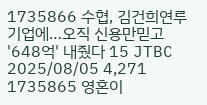1735866 수협, 김건희연루 기업에…오직 신용만믿고 '648억' 내줬다 15 JTBC 2025/08/05 4,271
1735865 영혼이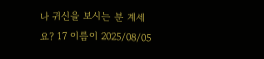나 귀신을 보시는 분 계세요? 17 이름이 2025/08/05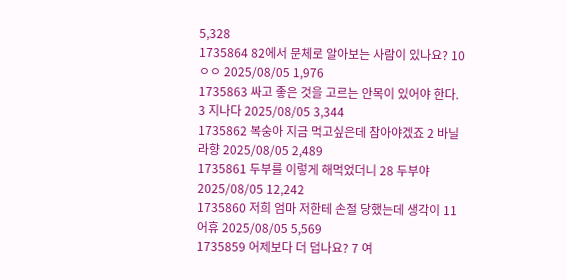5,328
1735864 82에서 문체로 알아보는 사람이 있나요? 10 ㅇㅇ 2025/08/05 1,976
1735863 싸고 좋은 것을 고르는 안목이 있어야 한다. 3 지나다 2025/08/05 3,344
1735862 복숭아 지금 먹고싶은데 참아야겠죠 2 바닐라향 2025/08/05 2,489
1735861 두부를 이렇게 해먹었더니 28 두부야 2025/08/05 12,242
1735860 저희 엄마 저한테 손절 당했는데 생각이 11 어휴 2025/08/05 5,569
1735859 어제보다 더 덥나요? 7 여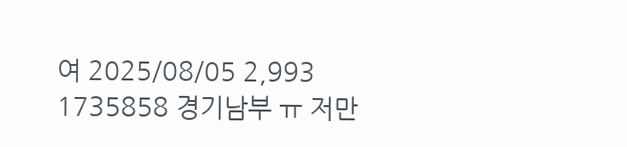여 2025/08/05 2,993
1735858 경기남부 ㅠ 저만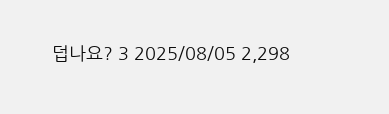덥나요? 3 2025/08/05 2,298